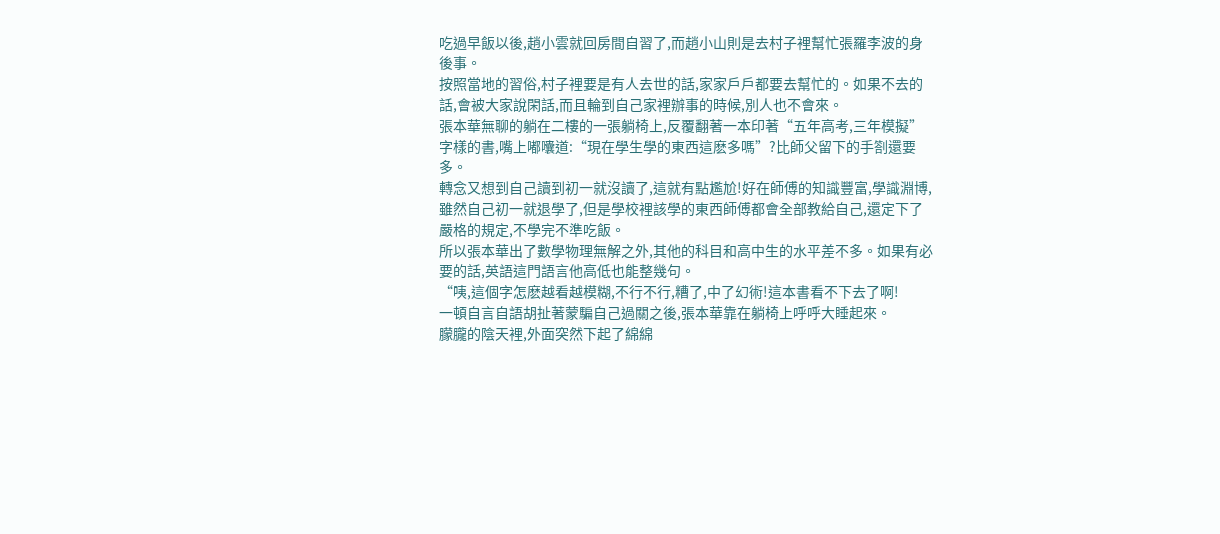吃過早飯以後,趙小雲就回房間自習了,而趙小山則是去村子裡幫忙張羅李波的身後事。
按照當地的習俗,村子裡要是有人去世的話,家家戶戶都要去幫忙的。如果不去的話,會被大家說閑話,而且輪到自己家裡辦事的時候,別人也不會來。
張本華無聊的躺在二樓的一張躺椅上,反覆翻著一本印著“五年高考,三年模擬”字樣的書,嘴上嘟囔道:“現在學生學的東西這麽多嗎”?比師父留下的手劄還要多。
轉念又想到自己讀到初一就沒讀了,這就有點尷尬!好在師傅的知識豐富,學識淵博,雖然自己初一就退學了,但是學校裡該學的東西師傅都會全部教給自己,還定下了嚴格的規定,不學完不準吃飯。
所以張本華出了數學物理無解之外,其他的科目和高中生的水平差不多。如果有必要的話,英語這門語言他高低也能整幾句。
“咦,這個字怎麽越看越模糊,不行不行,糟了,中了幻術!這本書看不下去了啊!
一頓自言自語胡扯著蒙騙自己過關之後,張本華靠在躺椅上呼呼大睡起來。
朦朧的陰天裡,外面突然下起了綿綿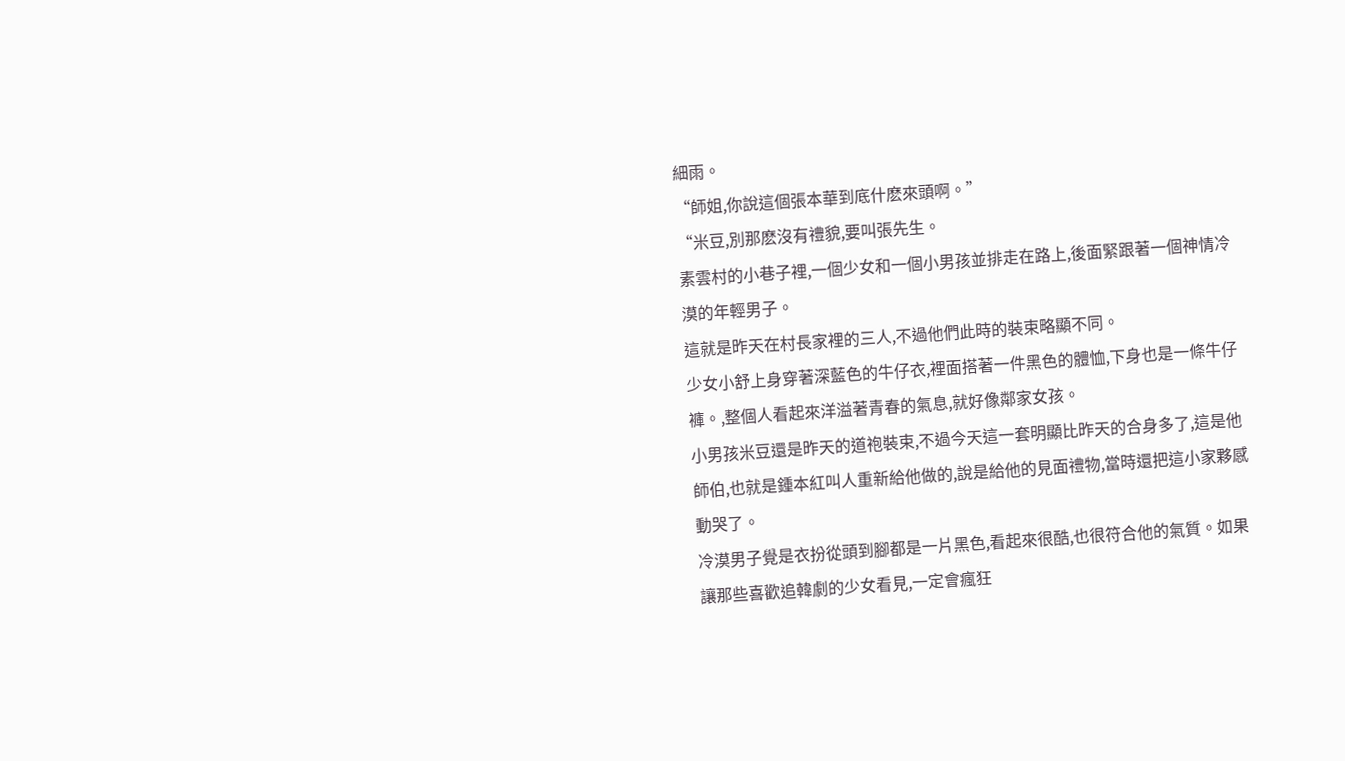細雨。
“師姐,你說這個張本華到底什麽來頭啊。”
“米豆,別那麽沒有禮貌,要叫張先生。
素雲村的小巷子裡,一個少女和一個小男孩並排走在路上,後面緊跟著一個神情冷漠的年輕男子。
這就是昨天在村長家裡的三人,不過他們此時的裝束略顯不同。
少女小舒上身穿著深藍色的牛仔衣,裡面搭著一件黑色的體恤,下身也是一條牛仔褲。,整個人看起來洋溢著青春的氣息,就好像鄰家女孩。
小男孩米豆還是昨天的道袍裝束,不過今天這一套明顯比昨天的合身多了,這是他師伯,也就是鍾本紅叫人重新給他做的,說是給他的見面禮物,當時還把這小家夥感動哭了。
冷漠男子覺是衣扮從頭到腳都是一片黑色,看起來很酷,也很符合他的氣質。如果讓那些喜歡追韓劇的少女看見,一定會瘋狂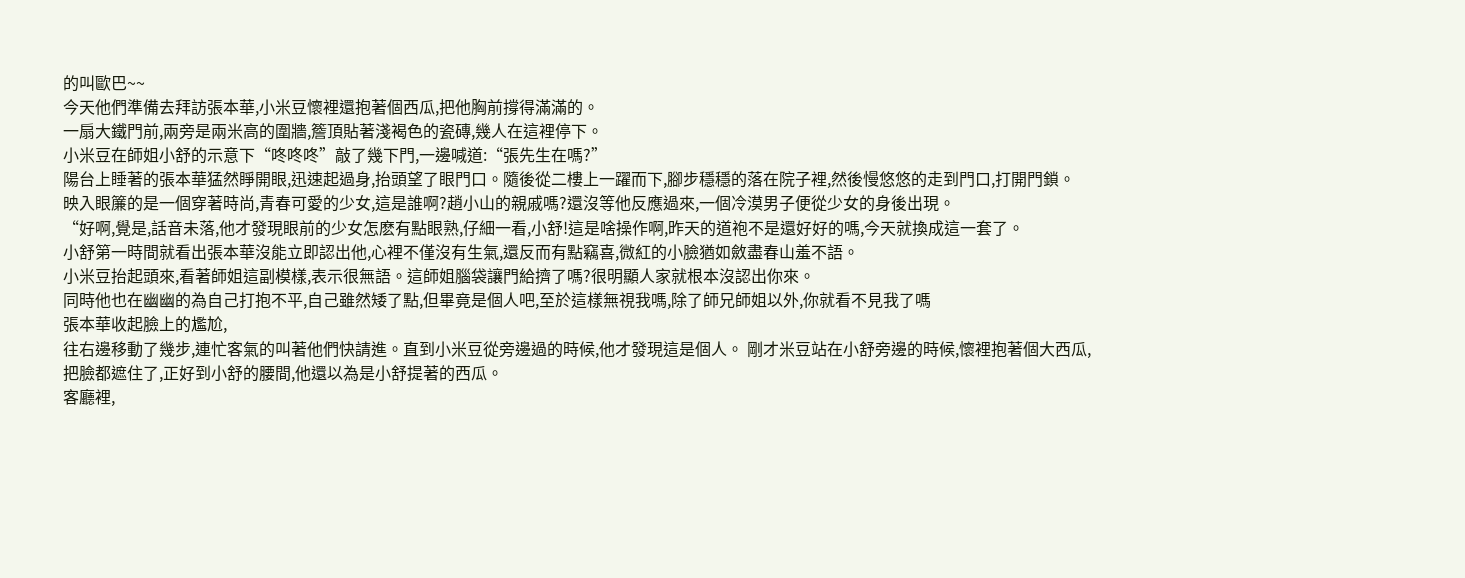的叫歐巴~~
今天他們準備去拜訪張本華,小米豆懷裡還抱著個西瓜,把他胸前撐得滿滿的。
一扇大鐵門前,兩旁是兩米高的圍牆,簷頂貼著淺褐色的瓷磚,幾人在這裡停下。
小米豆在師姐小舒的示意下“咚咚咚”敲了幾下門,一邊喊道:“張先生在嗎?”
陽台上睡著的張本華猛然睜開眼,迅速起過身,抬頭望了眼門口。隨後從二樓上一躍而下,腳步穩穩的落在院子裡,然後慢悠悠的走到門口,打開門鎖。
映入眼簾的是一個穿著時尚,青春可愛的少女,這是誰啊?趙小山的親戚嗎?還沒等他反應過來,一個冷漠男子便從少女的身後出現。
“好啊,覺是,話音未落,他才發現眼前的少女怎麽有點眼熟,仔細一看,小舒!這是啥操作啊,昨天的道袍不是還好好的嗎,今天就換成這一套了。
小舒第一時間就看出張本華沒能立即認出他,心裡不僅沒有生氣,還反而有點竊喜,微紅的小臉猶如斂盡春山羞不語。
小米豆抬起頭來,看著師姐這副模樣,表示很無語。這師姐腦袋讓門給擠了嗎?很明顯人家就根本沒認出你來。
同時他也在幽幽的為自己打抱不平,自己雖然矮了點,但畢竟是個人吧,至於這樣無視我嗎,除了師兄師姐以外,你就看不見我了嗎
張本華收起臉上的尷尬,
往右邊移動了幾步,連忙客氣的叫著他們快請進。直到小米豆從旁邊過的時候,他才發現這是個人。 剛才米豆站在小舒旁邊的時候,懷裡抱著個大西瓜,把臉都遮住了,正好到小舒的腰間,他還以為是小舒提著的西瓜。
客廳裡,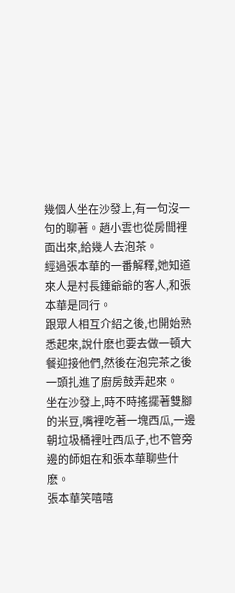幾個人坐在沙發上,有一句沒一句的聊著。趙小雲也從房間裡面出來,給幾人去泡茶。
經過張本華的一番解釋,她知道來人是村長鍾爺爺的客人,和張本華是同行。
跟眾人相互介紹之後,也開始熟悉起來,說什麽也要去做一頓大餐迎接他們,然後在泡完茶之後一頭扎進了廚房鼓弄起來。
坐在沙發上,時不時搖擺著雙腳的米豆,嘴裡吃著一塊西瓜,一邊朝垃圾桶裡吐西瓜子,也不管旁邊的師姐在和張本華聊些什麽。
張本華笑嘻嘻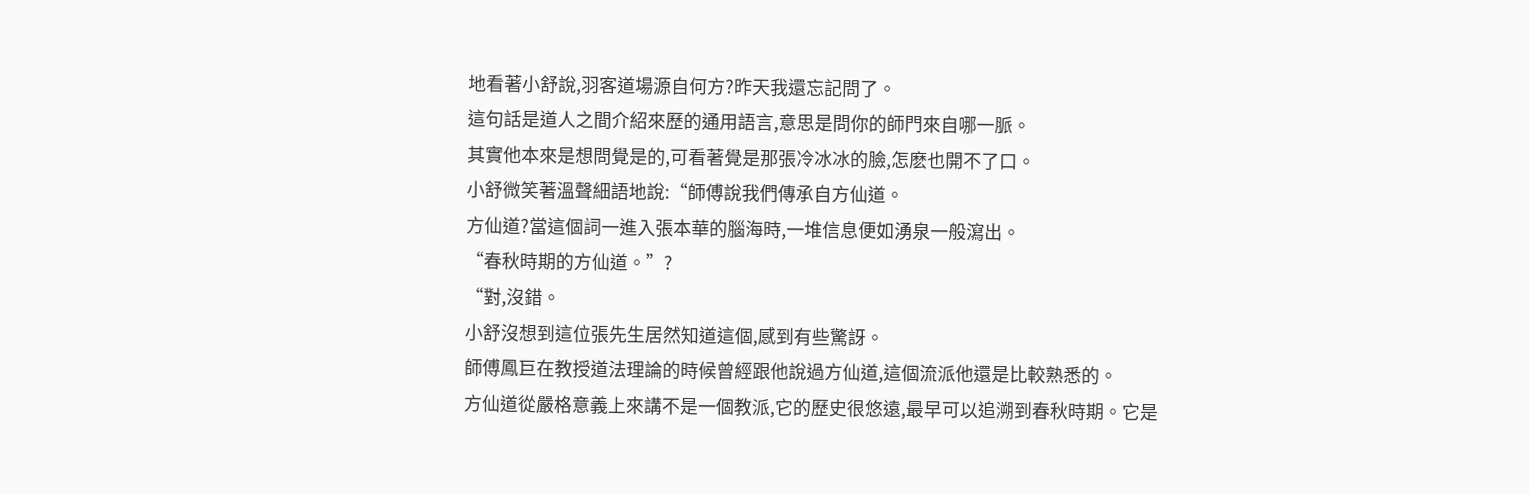地看著小舒說,羽客道場源自何方?昨天我還忘記問了。
這句話是道人之間介紹來歷的通用語言,意思是問你的師門來自哪一脈。
其實他本來是想問覺是的,可看著覺是那張冷冰冰的臉,怎麽也開不了口。
小舒微笑著溫聲細語地說:“師傅說我們傳承自方仙道。
方仙道?當這個詞一進入張本華的腦海時,一堆信息便如湧泉一般瀉出。
“春秋時期的方仙道。”?
“對,沒錯。
小舒沒想到這位張先生居然知道這個,感到有些驚訝。
師傅鳳巨在教授道法理論的時候曾經跟他說過方仙道,這個流派他還是比較熟悉的。
方仙道從嚴格意義上來講不是一個教派,它的歷史很悠遠,最早可以追溯到春秋時期。它是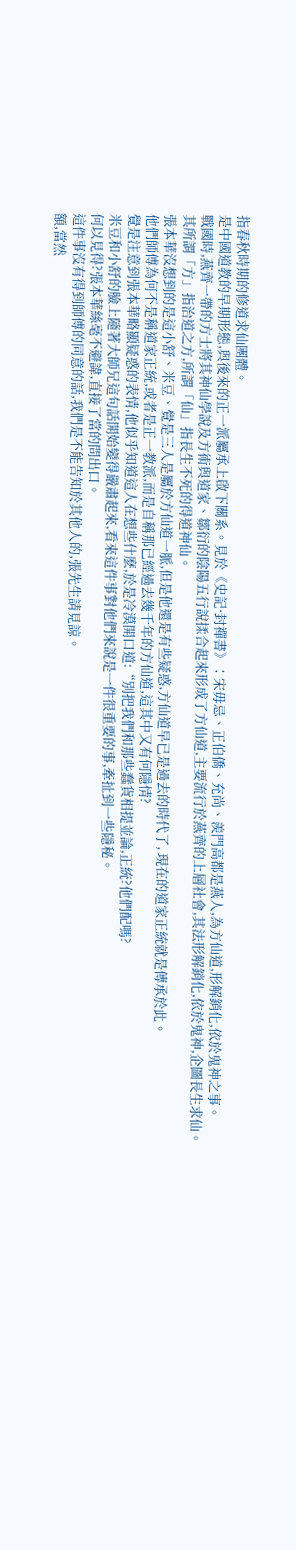指春秋時期的修道求仙團體。
是中國道教的早期形態,與後來的正一派屬承上啟下關系。見於《史記·封禪書》∶宋毋忌、正伯僑、充尚、羨門高都是燕人,為方仙道,形解銷化,依於鬼神之事。
戰國時,燕齊一帶的方士將其神仙學說及方術與道家、鄒衍的陰陽五行說揉合起來形成了方仙道,主要流行於燕齊的上層社會,其法形解銷化,依於鬼神,企圖長生求仙。
其所謂「方」指治道之方,所謂「仙」指長生不死的得道神仙。
張本華沒想到的是這小舒、米豆、覺是三人是屬於方仙道一脈,但是他還是有些疑惑,方仙道早已是過去的時代了, 現在的道家正統就是傳承於此。
他們師傅為何不是稱道家正統,或者是正一教派,而是自稱那已經過去幾千年的方仙道,這其中又有何隱情?
覺是注意到張本華略顯疑惑的表情,他似乎知道這人在想些什麽,於是冷漠開口道:“別把我們和那些蠢貨相提並論,正統?他們配嗎?
米豆和小舒的臉上隨著大師兄這句話開始變得嚴肅起來,看來這件事對他們來說是一件很重要的事,牽扯到一些隱秘。
何以見得?張本華絲毫不避諱,直接了當的問出口。
這件事沒有得到師傅的同意的話,我們是不能告知於其他人的,張先生請見諒。
額,當然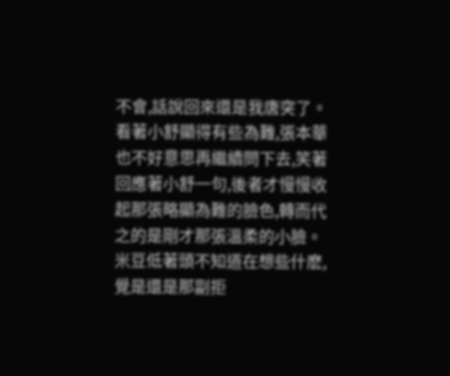不會,話說回來還是我唐突了。
看著小舒顯得有些為難,張本華也不好意思再繼續問下去,笑著回應著小舒一句,後者才慢慢收起那張略顯為難的臉色,轉而代之的是剛才那張溫柔的小臉。
米豆低著頭不知道在想些什麽,覺是還是那副拒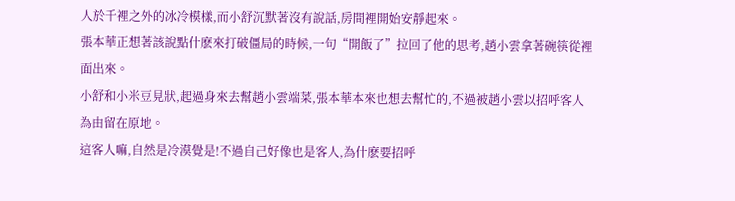人於千裡之外的冰冷模樣,而小舒沉默著沒有說話,房間裡開始安靜起來。
張本華正想著該說點什麽來打破僵局的時候,一句“開飯了”拉回了他的思考,趙小雲拿著碗筷從裡面出來。
小舒和小米豆見狀,起過身來去幫趙小雲端菜,張本華本來也想去幫忙的,不過被趙小雲以招呼客人為由留在原地。
這客人嘛,自然是冷漠覺是!不過自己好像也是客人,為什麽要招呼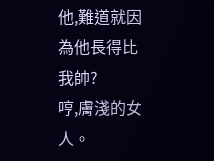他,難道就因為他長得比我帥?
哼,膚淺的女人。